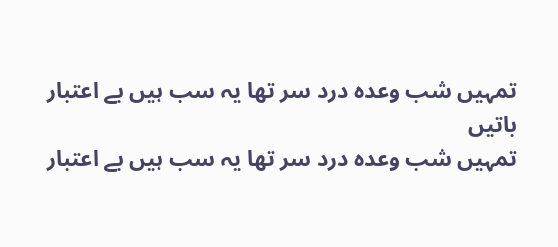تمہیں شب وعدہ درد سر تھا یہ سب ہیں بے اعتبار باتیں
تمہیں شب وعدہ درد سر تھا یہ سب ہیں بے اعتبار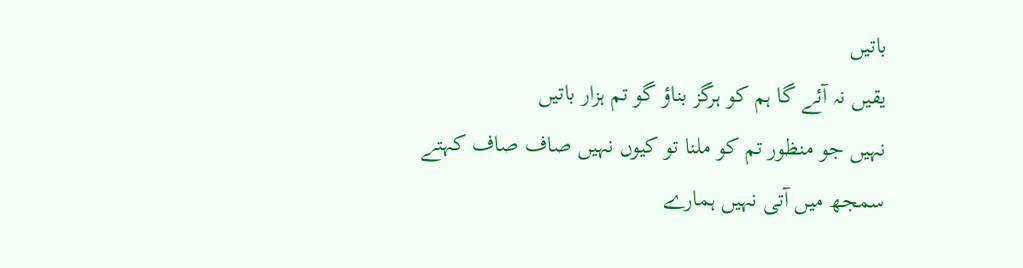باتیں
یقیں نہ آئے گا ہم کو ہرگز بناؤ گو تم ہزار باتیں
نہیں جو منظور تم کو ملنا تو کیوں نہیں صاف صاف کہتے
سمجھ میں آتی نہیں ہمارے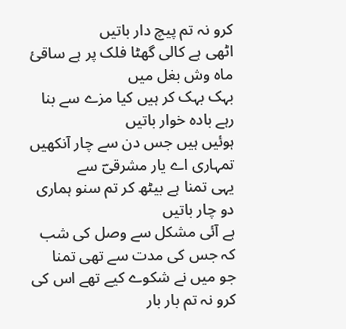کرو نہ تم پیچ دار باتیں
اٹھی ہے کالی گھٹا فلک پر ہے ساقیٔ ماہ وش بغل میں
بہک بہک کر ہیں کیا مزے سے بنا رہے بادہ خوار باتیں
ہوئیں ہیں جس دن سے چار آنکھیں تمہاری اے یار مشرقیؔ سے
یہی تمنا ہے بیٹھ کر تم سنو ہماری دو چار باتیں
ہے آئی مشکل سے وصل کی شب کہ جس کی مدت سے تھی تمنا
جو میں نے شکوے کیے تھے اس کی کرو نہ تم بار بار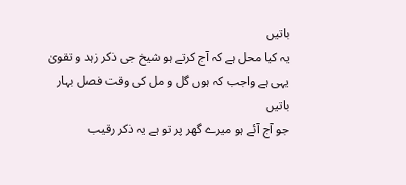باتیں
یہ کیا محل ہے کہ آج کرتے ہو شیخ جی ذکر زہد و تقویٰ
یہی ہے واجب کہ ہوں گل و مل کی وقت فصل بہار باتیں
جو آج آئے ہو میرے گھر پر تو ہے یہ ذکر رقیب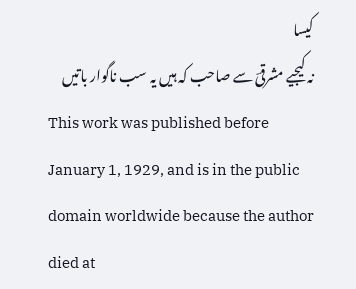کیسا
نہ کیجیے مشرقیؔ سے صاحب کہ ہیں یہ سب ناگوار باتیں
This work was published before January 1, 1929, and is in the public domain worldwide because the author died at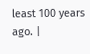least 100 years ago. |